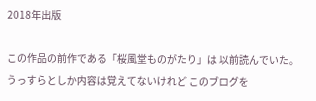2018年出版

この作品の前作である「桜風堂ものがたり」は 以前読んでいた。
うっすらとしか内容は覚えてないけれど このブログを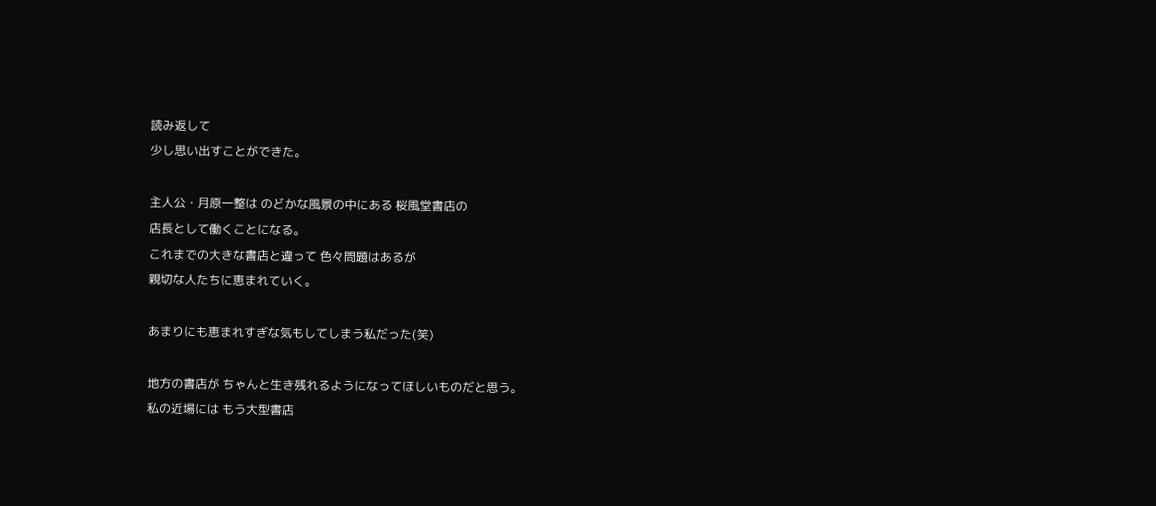読み返して
少し思い出すことができた。

主人公・月原一整は のどかな風景の中にある 桜風堂書店の
店長として働くことになる。
これまでの大きな書店と違って 色々問題はあるが
親切な人たちに恵まれていく。

あまりにも恵まれすぎな気もしてしまう私だった(笑)

地方の書店が ちゃんと生き残れるようになってほしいものだと思う。
私の近場には もう大型書店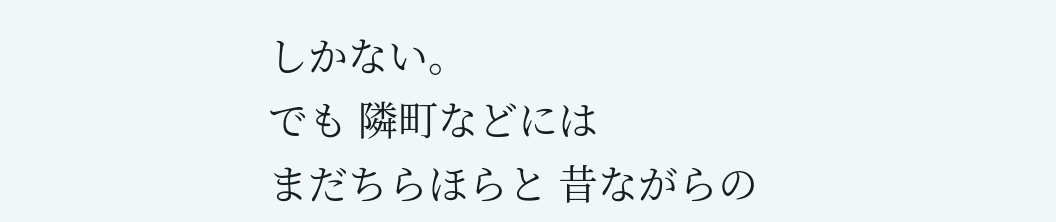しかない。
でも 隣町などには
まだちらほらと 昔ながらの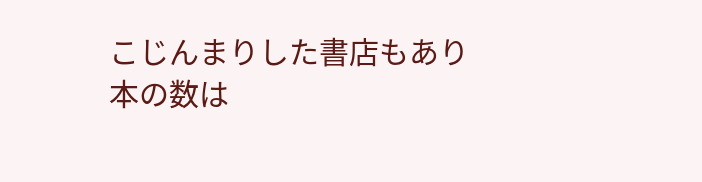こじんまりした書店もあり
本の数は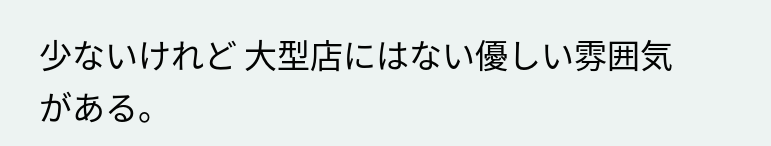少ないけれど 大型店にはない優しい雰囲気がある。